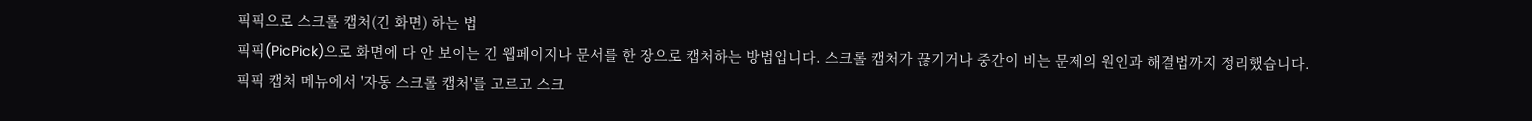픽픽으로 스크롤 캡처(긴 화면) 하는 법
픽픽(PicPick)으로 화면에 다 안 보이는 긴 웹페이지나 문서를 한 장으로 캡처하는 방법입니다. 스크롤 캡처가 끊기거나 중간이 비는 문제의 원인과 해결법까지 정리했습니다.
픽픽 캡처 메뉴에서 '자동 스크롤 캡처'를 고르고 스크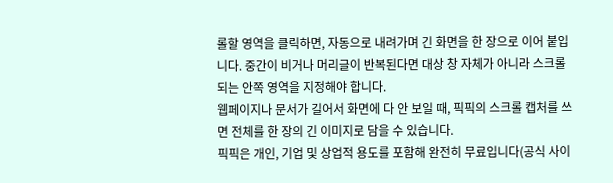롤할 영역을 클릭하면, 자동으로 내려가며 긴 화면을 한 장으로 이어 붙입니다. 중간이 비거나 머리글이 반복된다면 대상 창 자체가 아니라 스크롤되는 안쪽 영역을 지정해야 합니다.
웹페이지나 문서가 길어서 화면에 다 안 보일 때, 픽픽의 스크롤 캡처를 쓰면 전체를 한 장의 긴 이미지로 담을 수 있습니다.
픽픽은 개인, 기업 및 상업적 용도를 포함해 완전히 무료입니다(공식 사이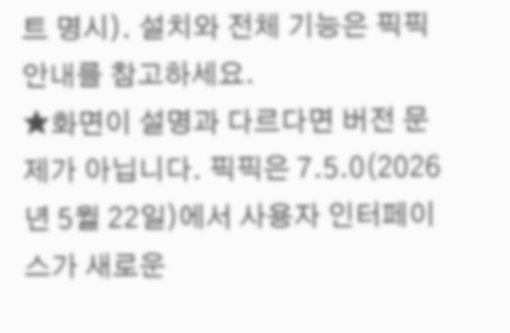트 명시). 설치와 전체 기능은 픽픽 안내를 참고하세요.
★화면이 설명과 다르다면 버전 문제가 아닙니다. 픽픽은 7.5.0(2026년 5월 22일)에서 사용자 인터페이스가 새로운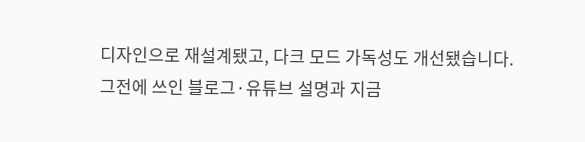디자인으로 재설계됐고, 다크 모드 가독성도 개선됐습니다. 그전에 쓰인 블로그·유튜브 설명과 지금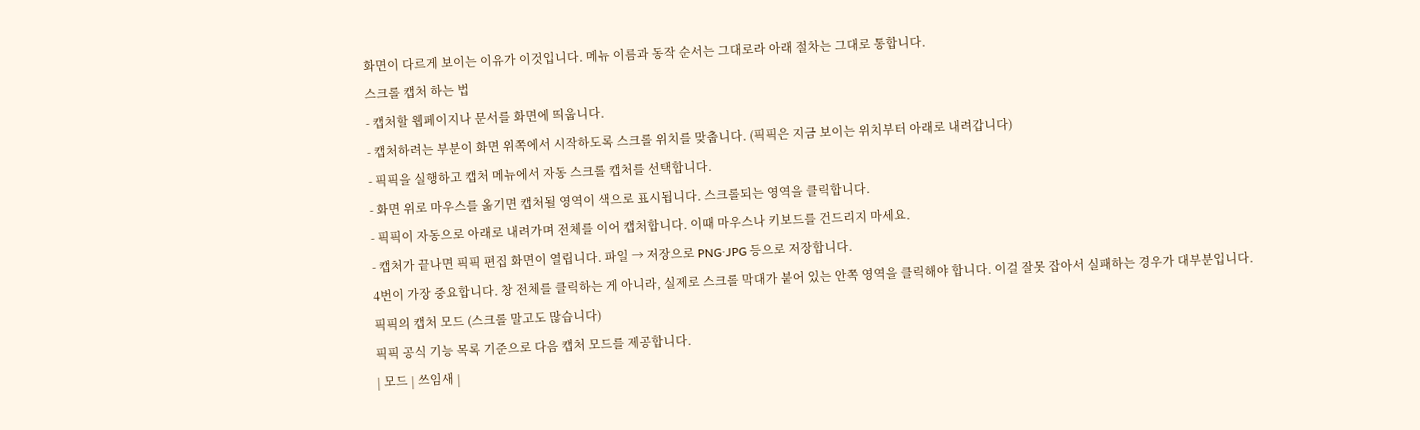화면이 다르게 보이는 이유가 이것입니다. 메뉴 이름과 동작 순서는 그대로라 아래 절차는 그대로 통합니다.
스크롤 캡처 하는 법
- 캡처할 웹페이지나 문서를 화면에 띄웁니다.
- 캡처하려는 부분이 화면 위쪽에서 시작하도록 스크롤 위치를 맞춥니다. (픽픽은 지금 보이는 위치부터 아래로 내려갑니다)
- 픽픽을 실행하고 캡처 메뉴에서 자동 스크롤 캡처를 선택합니다.
- 화면 위로 마우스를 옮기면 캡처될 영역이 색으로 표시됩니다. 스크롤되는 영역을 클릭합니다.
- 픽픽이 자동으로 아래로 내려가며 전체를 이어 캡처합니다. 이때 마우스나 키보드를 건드리지 마세요.
- 캡처가 끝나면 픽픽 편집 화면이 열립니다. 파일 → 저장으로 PNG·JPG 등으로 저장합니다.
4번이 가장 중요합니다. 창 전체를 클릭하는 게 아니라, 실제로 스크롤 막대가 붙어 있는 안쪽 영역을 클릭해야 합니다. 이걸 잘못 잡아서 실패하는 경우가 대부분입니다.
픽픽의 캡처 모드 (스크롤 말고도 많습니다)
픽픽 공식 기능 목록 기준으로 다음 캡처 모드를 제공합니다.
| 모드 | 쓰임새 |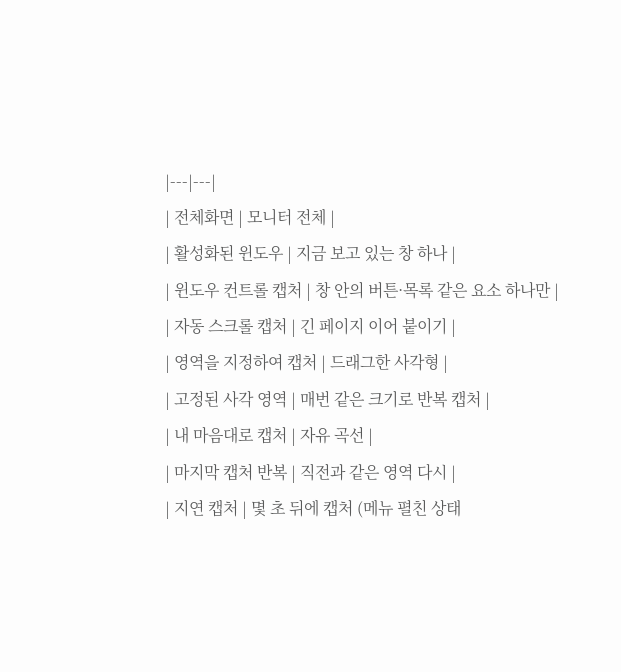|---|---|
| 전체화면 | 모니터 전체 |
| 활성화된 윈도우 | 지금 보고 있는 창 하나 |
| 윈도우 컨트롤 캡처 | 창 안의 버튼·목록 같은 요소 하나만 |
| 자동 스크롤 캡처 | 긴 페이지 이어 붙이기 |
| 영역을 지정하여 캡처 | 드래그한 사각형 |
| 고정된 사각 영역 | 매번 같은 크기로 반복 캡처 |
| 내 마음대로 캡처 | 자유 곡선 |
| 마지막 캡처 반복 | 직전과 같은 영역 다시 |
| 지연 캡처 | 몇 초 뒤에 캡처 (메뉴 펼친 상태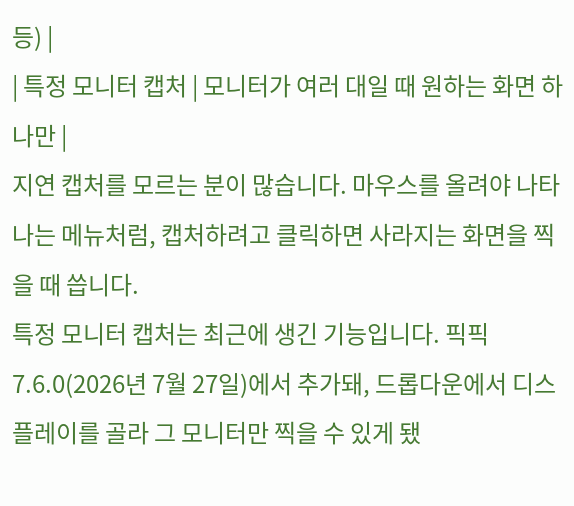등) |
| 특정 모니터 캡처 | 모니터가 여러 대일 때 원하는 화면 하나만 |
지연 캡처를 모르는 분이 많습니다. 마우스를 올려야 나타나는 메뉴처럼, 캡처하려고 클릭하면 사라지는 화면을 찍을 때 씁니다.
특정 모니터 캡처는 최근에 생긴 기능입니다. 픽픽 7.6.0(2026년 7월 27일)에서 추가돼, 드롭다운에서 디스플레이를 골라 그 모니터만 찍을 수 있게 됐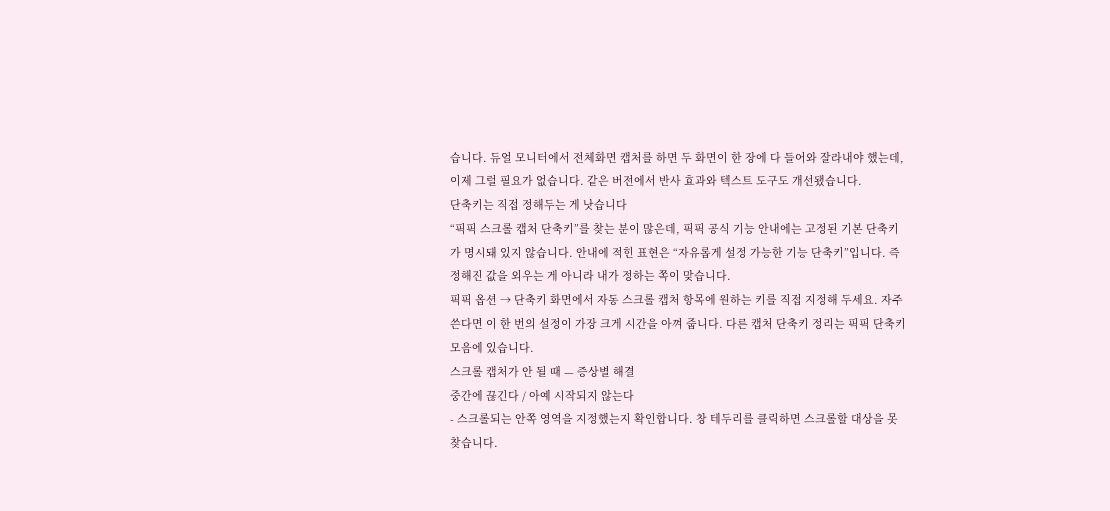습니다. 듀얼 모니터에서 전체화면 캡처를 하면 두 화면이 한 장에 다 들어와 잘라내야 했는데, 이제 그럴 필요가 없습니다. 같은 버전에서 반사 효과와 텍스트 도구도 개선됐습니다.
단축키는 직접 정해두는 게 낫습니다
“픽픽 스크롤 캡처 단축키”를 찾는 분이 많은데, 픽픽 공식 기능 안내에는 고정된 기본 단축키가 명시돼 있지 않습니다. 안내에 적힌 표현은 “자유롭게 설정 가능한 기능 단축키”입니다. 즉 정해진 값을 외우는 게 아니라 내가 정하는 쪽이 맞습니다.
픽픽 옵션 → 단축키 화면에서 자동 스크롤 캡처 항목에 원하는 키를 직접 지정해 두세요. 자주 쓴다면 이 한 번의 설정이 가장 크게 시간을 아껴 줍니다. 다른 캡처 단축키 정리는 픽픽 단축키 모음에 있습니다.
스크롤 캡처가 안 될 때 — 증상별 해결
중간에 끊긴다 / 아예 시작되지 않는다
- 스크롤되는 안쪽 영역을 지정했는지 확인합니다. 창 테두리를 클릭하면 스크롤할 대상을 못 찾습니다.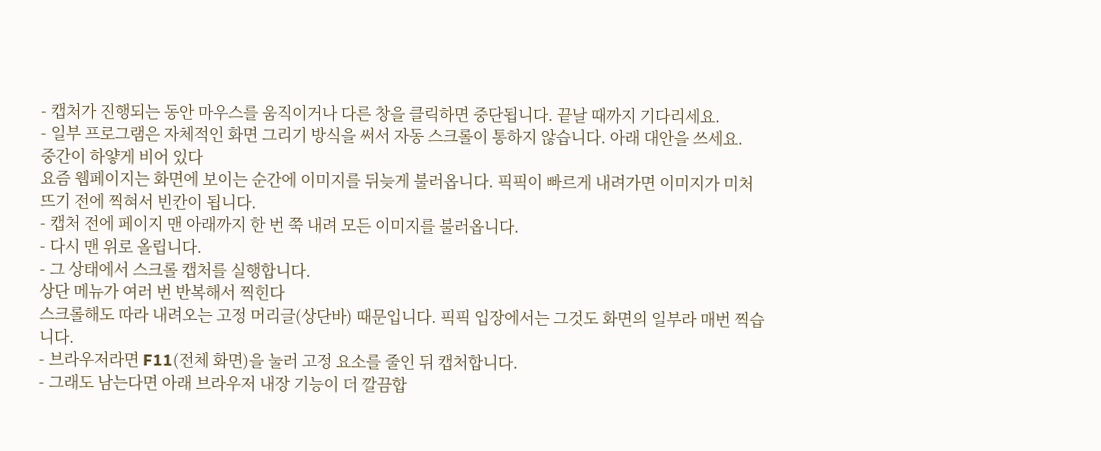- 캡처가 진행되는 동안 마우스를 움직이거나 다른 창을 클릭하면 중단됩니다. 끝날 때까지 기다리세요.
- 일부 프로그램은 자체적인 화면 그리기 방식을 써서 자동 스크롤이 통하지 않습니다. 아래 대안을 쓰세요.
중간이 하얗게 비어 있다
요즘 웹페이지는 화면에 보이는 순간에 이미지를 뒤늦게 불러옵니다. 픽픽이 빠르게 내려가면 이미지가 미처 뜨기 전에 찍혀서 빈칸이 됩니다.
- 캡처 전에 페이지 맨 아래까지 한 번 쭉 내려 모든 이미지를 불러옵니다.
- 다시 맨 위로 올립니다.
- 그 상태에서 스크롤 캡처를 실행합니다.
상단 메뉴가 여러 번 반복해서 찍힌다
스크롤해도 따라 내려오는 고정 머리글(상단바) 때문입니다. 픽픽 입장에서는 그것도 화면의 일부라 매번 찍습니다.
- 브라우저라면 F11(전체 화면)을 눌러 고정 요소를 줄인 뒤 캡처합니다.
- 그래도 남는다면 아래 브라우저 내장 기능이 더 깔끔합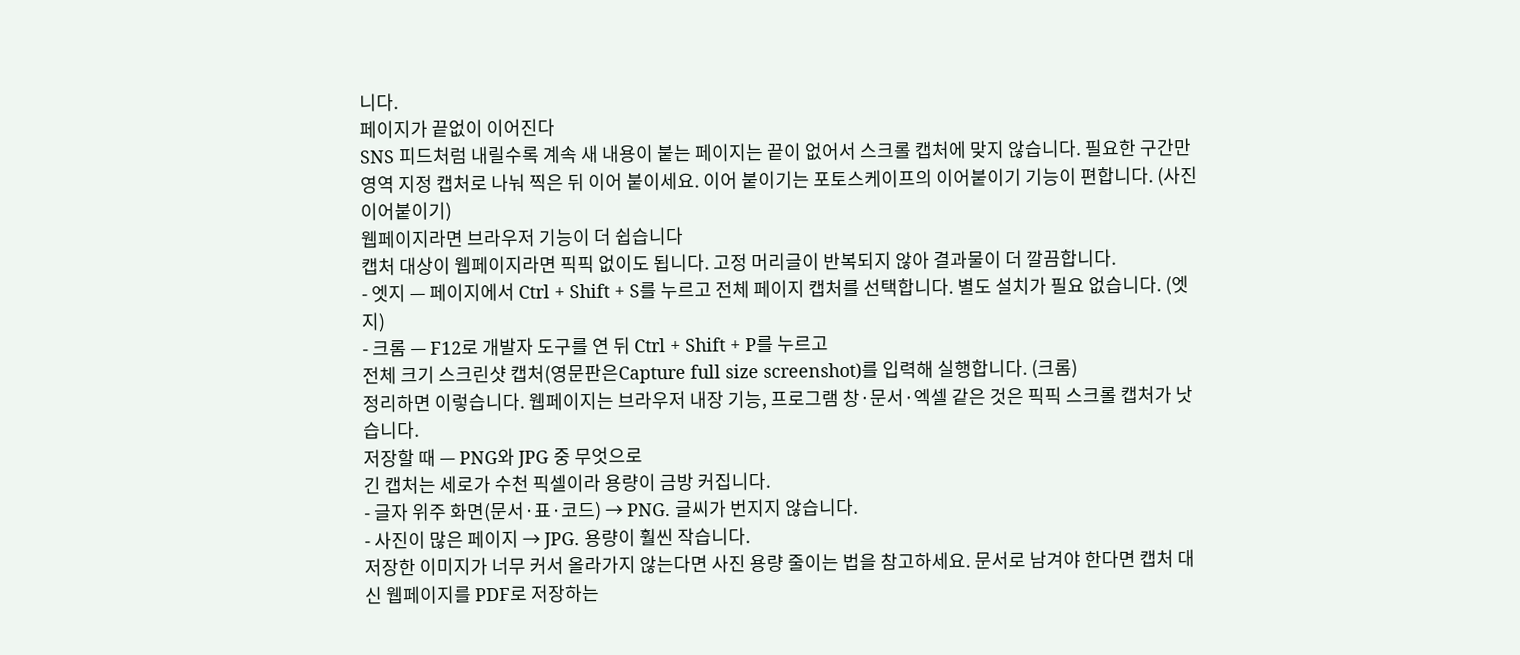니다.
페이지가 끝없이 이어진다
SNS 피드처럼 내릴수록 계속 새 내용이 붙는 페이지는 끝이 없어서 스크롤 캡처에 맞지 않습니다. 필요한 구간만 영역 지정 캡처로 나눠 찍은 뒤 이어 붙이세요. 이어 붙이기는 포토스케이프의 이어붙이기 기능이 편합니다. (사진 이어붙이기)
웹페이지라면 브라우저 기능이 더 쉽습니다
캡처 대상이 웹페이지라면 픽픽 없이도 됩니다. 고정 머리글이 반복되지 않아 결과물이 더 깔끔합니다.
- 엣지 — 페이지에서 Ctrl + Shift + S를 누르고 전체 페이지 캡처를 선택합니다. 별도 설치가 필요 없습니다. (엣지)
- 크롬 — F12로 개발자 도구를 연 뒤 Ctrl + Shift + P를 누르고
전체 크기 스크린샷 캡처(영문판은Capture full size screenshot)를 입력해 실행합니다. (크롬)
정리하면 이렇습니다. 웹페이지는 브라우저 내장 기능, 프로그램 창·문서·엑셀 같은 것은 픽픽 스크롤 캡처가 낫습니다.
저장할 때 — PNG와 JPG 중 무엇으로
긴 캡처는 세로가 수천 픽셀이라 용량이 금방 커집니다.
- 글자 위주 화면(문서·표·코드) → PNG. 글씨가 번지지 않습니다.
- 사진이 많은 페이지 → JPG. 용량이 훨씬 작습니다.
저장한 이미지가 너무 커서 올라가지 않는다면 사진 용량 줄이는 법을 참고하세요. 문서로 남겨야 한다면 캡처 대신 웹페이지를 PDF로 저장하는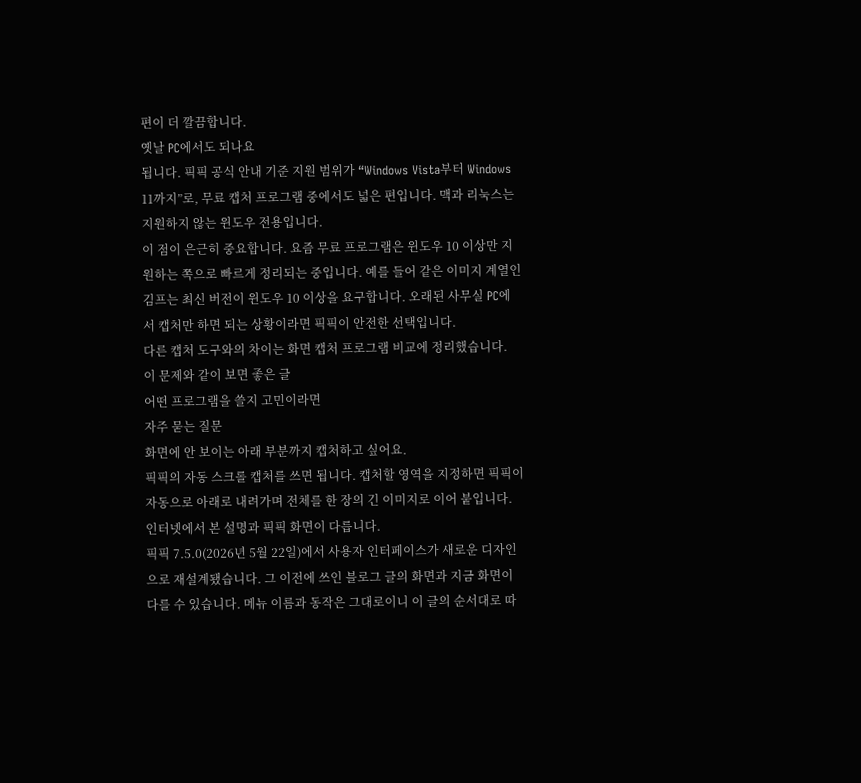편이 더 깔끔합니다.
옛날 PC에서도 되나요
됩니다. 픽픽 공식 안내 기준 지원 범위가 “Windows Vista부터 Windows 11까지”로, 무료 캡처 프로그램 중에서도 넓은 편입니다. 맥과 리눅스는 지원하지 않는 윈도우 전용입니다.
이 점이 은근히 중요합니다. 요즘 무료 프로그램은 윈도우 10 이상만 지원하는 쪽으로 빠르게 정리되는 중입니다. 예를 들어 같은 이미지 계열인 김프는 최신 버전이 윈도우 10 이상을 요구합니다. 오래된 사무실 PC에서 캡처만 하면 되는 상황이라면 픽픽이 안전한 선택입니다.
다른 캡처 도구와의 차이는 화면 캡처 프로그램 비교에 정리했습니다.
이 문제와 같이 보면 좋은 글
어떤 프로그램을 쓸지 고민이라면
자주 묻는 질문
화면에 안 보이는 아래 부분까지 캡처하고 싶어요.
픽픽의 자동 스크롤 캡처를 쓰면 됩니다. 캡처할 영역을 지정하면 픽픽이 자동으로 아래로 내려가며 전체를 한 장의 긴 이미지로 이어 붙입니다.
인터넷에서 본 설명과 픽픽 화면이 다릅니다.
픽픽 7.5.0(2026년 5월 22일)에서 사용자 인터페이스가 새로운 디자인으로 재설계됐습니다. 그 이전에 쓰인 블로그 글의 화면과 지금 화면이 다를 수 있습니다. 메뉴 이름과 동작은 그대로이니 이 글의 순서대로 따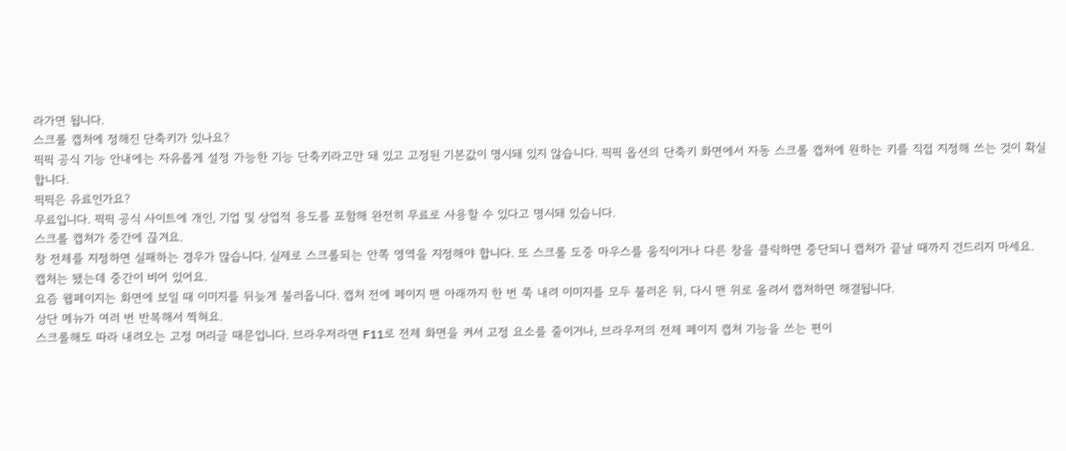라가면 됩니다.
스크롤 캡처에 정해진 단축키가 있나요?
픽픽 공식 기능 안내에는 자유롭게 설정 가능한 기능 단축키라고만 돼 있고 고정된 기본값이 명시돼 있지 않습니다. 픽픽 옵션의 단축키 화면에서 자동 스크롤 캡처에 원하는 키를 직접 지정해 쓰는 것이 확실합니다.
픽픽은 유료인가요?
무료입니다. 픽픽 공식 사이트에 개인, 기업 및 상업적 용도를 포함해 완전히 무료로 사용할 수 있다고 명시돼 있습니다.
스크롤 캡처가 중간에 끊겨요.
창 전체를 지정하면 실패하는 경우가 많습니다. 실제로 스크롤되는 안쪽 영역을 지정해야 합니다. 또 스크롤 도중 마우스를 움직이거나 다른 창을 클릭하면 중단되니 캡처가 끝날 때까지 건드리지 마세요.
캡처는 됐는데 중간이 비어 있어요.
요즘 웹페이지는 화면에 보일 때 이미지를 뒤늦게 불러옵니다. 캡처 전에 페이지 맨 아래까지 한 번 쭉 내려 이미지를 모두 불러온 뒤, 다시 맨 위로 올려서 캡처하면 해결됩니다.
상단 메뉴가 여러 번 반복해서 찍혀요.
스크롤해도 따라 내려오는 고정 머리글 때문입니다. 브라우저라면 F11로 전체 화면을 켜서 고정 요소를 줄이거나, 브라우저의 전체 페이지 캡처 기능을 쓰는 편이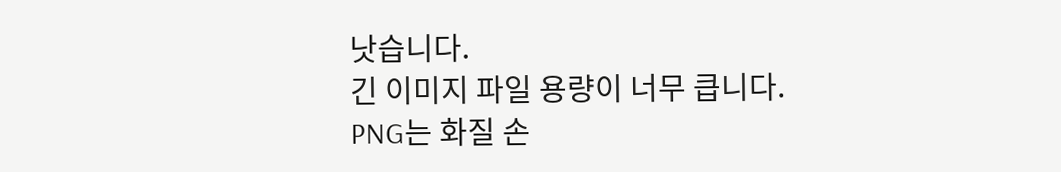낫습니다.
긴 이미지 파일 용량이 너무 큽니다.
PNG는 화질 손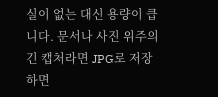실이 없는 대신 용량이 큽니다. 문서나 사진 위주의 긴 캡처라면 JPG로 저장하면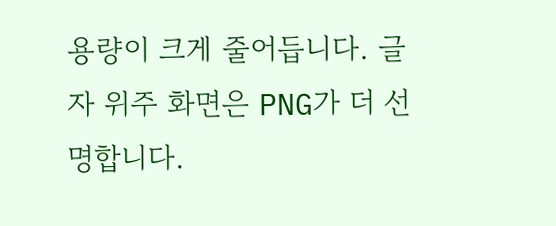용량이 크게 줄어듭니다. 글자 위주 화면은 PNG가 더 선명합니다.